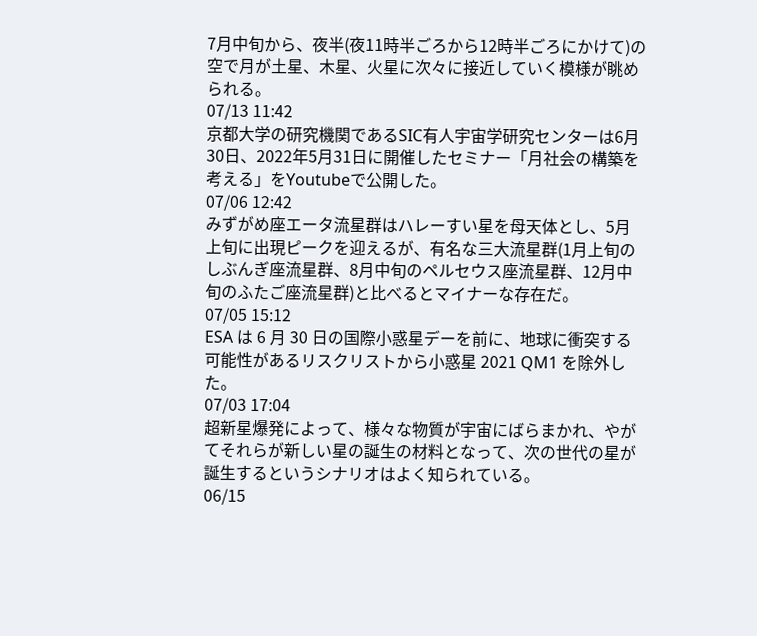7月中旬から、夜半(夜11時半ごろから12時半ごろにかけて)の空で月が土星、木星、火星に次々に接近していく模様が眺められる。
07/13 11:42
京都大学の研究機関であるSIC有人宇宙学研究センターは6月30日、2022年5月31日に開催したセミナー「月社会の構築を考える」をYoutubeで公開した。
07/06 12:42
みずがめ座エータ流星群はハレーすい星を母天体とし、5月上旬に出現ピークを迎えるが、有名な三大流星群(1月上旬のしぶんぎ座流星群、8月中旬のペルセウス座流星群、12月中旬のふたご座流星群)と比べるとマイナーな存在だ。
07/05 15:12
ESA は 6 月 30 日の国際小惑星デーを前に、地球に衝突する可能性があるリスクリストから小惑星 2021 QM1 を除外した。
07/03 17:04
超新星爆発によって、様々な物質が宇宙にばらまかれ、やがてそれらが新しい星の誕生の材料となって、次の世代の星が誕生するというシナリオはよく知られている。
06/15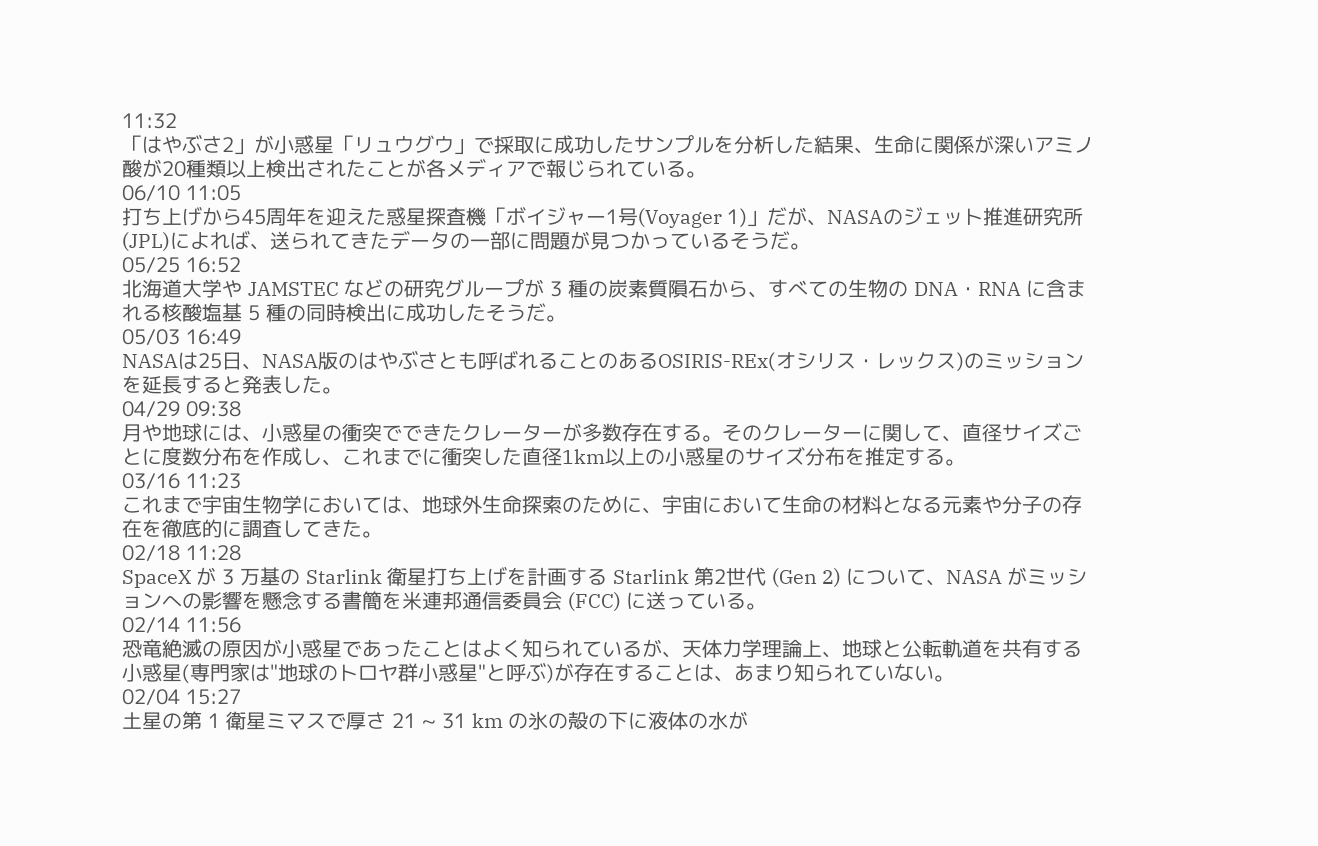11:32
「はやぶさ2」が小惑星「リュウグウ」で採取に成功したサンプルを分析した結果、生命に関係が深いアミノ酸が20種類以上検出されたことが各メディアで報じられている。
06/10 11:05
打ち上げから45周年を迎えた惑星探査機「ボイジャー1号(Voyager 1)」だが、NASAのジェット推進研究所(JPL)によれば、送られてきたデータの一部に問題が見つかっているそうだ。
05/25 16:52
北海道大学や JAMSTEC などの研究グループが 3 種の炭素質隕石から、すべての生物の DNA・RNA に含まれる核酸塩基 5 種の同時検出に成功したそうだ。
05/03 16:49
NASAは25日、NASA版のはやぶさとも呼ばれることのあるOSIRIS-REx(オシリス・レックス)のミッションを延長すると発表した。
04/29 09:38
月や地球には、小惑星の衝突でできたクレーターが多数存在する。そのクレーターに関して、直径サイズごとに度数分布を作成し、これまでに衝突した直径1km以上の小惑星のサイズ分布を推定する。
03/16 11:23
これまで宇宙生物学においては、地球外生命探索のために、宇宙において生命の材料となる元素や分子の存在を徹底的に調査してきた。
02/18 11:28
SpaceX が 3 万基の Starlink 衛星打ち上げを計画する Starlink 第2世代 (Gen 2) について、NASA がミッションへの影響を懸念する書簡を米連邦通信委員会 (FCC) に送っている。
02/14 11:56
恐竜絶滅の原因が小惑星であったことはよく知られているが、天体力学理論上、地球と公転軌道を共有する小惑星(専門家は"地球のトロヤ群小惑星"と呼ぶ)が存在することは、あまり知られていない。
02/04 15:27
土星の第 1 衛星ミマスで厚さ 21 ~ 31 km の氷の殻の下に液体の水が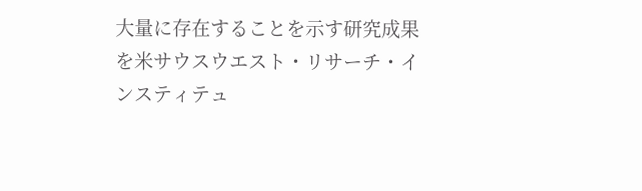大量に存在することを示す研究成果を米サウスウエスト・リサーチ・インスティテュ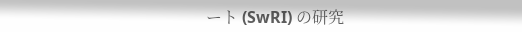ート (SwRI) の研究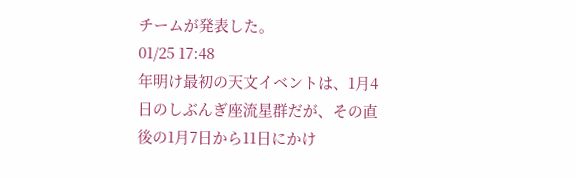チームが発表した。
01/25 17:48
年明け最初の天文イベントは、1月4日のしぶんぎ座流星群だが、その直後の1月7日から11日にかけ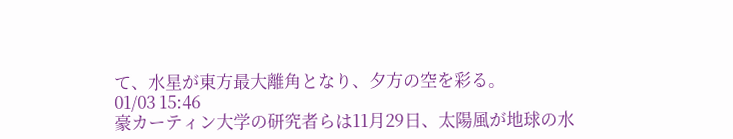て、水星が東方最大離角となり、夕方の空を彩る。
01/03 15:46
豪カーティン大学の研究者らは11月29日、太陽風が地球の水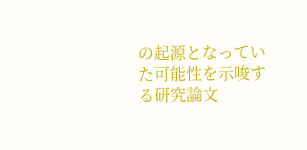の起源となっていた可能性を示唆する研究論文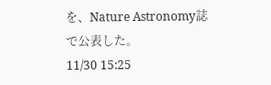を、Nature Astronomy誌で公表した。
11/30 15:25